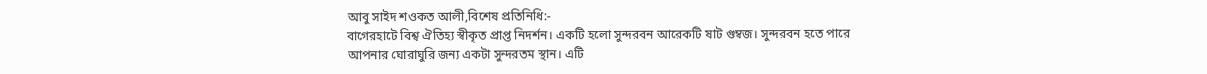আবু সাইদ শওকত আলী,বিশেষ প্রতিনিধি:-
বাগেরহাটে বিশ্ব ঐতিহ্য স্বীকৃত প্রাপ্ত নিদর্শন। একটি হলো সুন্দরবন আরেকটি ষাট গুম্বজ। সুন্দরবন হতে পারে আপনার ঘোরাঘুরি জন্য একটা সুন্দরতম স্থান। এটি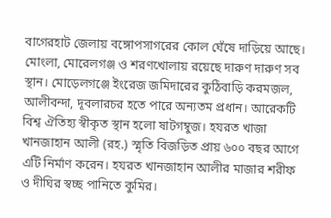বাগেরহাট জেলায় বঙ্গোপসাগরের কোল ঘেঁষে দাড়িয়ে আছে।
মোংলা, মোরেলগঞ্জ ও শরণখোলায় রয়েছে দারুণ দারুণ সব স্থান। মোড়েলগঞ্জে ইংরেজ জমিদারের কুঠিবাড়ি করমজল, আলীবন্দা, দূবলারচর হতে পারে অন্যতম প্রধান। আরেকটি বিশ্ব ঐতিহ্য স্বীকৃত স্থান হলো ষাটগম্বুজ। হযরত খাজা খানজাহান আলী (রহ.) স্মৃতি বিজড়িত প্রায় ৬০০ বছর আগে এটি নির্মাণ করেন। হযরত খানজাহান আলীর মাজার শরীফ ও দীঘির স্বচ্ছ পানিতে কুমির।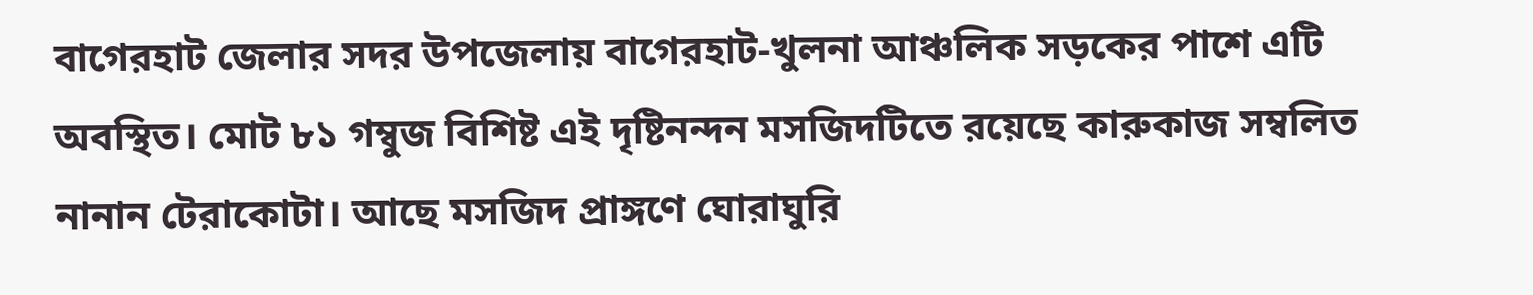বাগেরহাট জেলার সদর উপজেলায় বাগেরহাট-খুলনা আঞ্চলিক সড়কের পাশে এটি অবস্থিত। মোট ৮১ গম্বুজ বিশিষ্ট এই দৃষ্টিনন্দন মসজিদটিতে রয়েছে কারুকাজ সম্বলিত নানান টেরাকোটা। আছে মসজিদ প্রাঙ্গণে ঘোরাঘুরি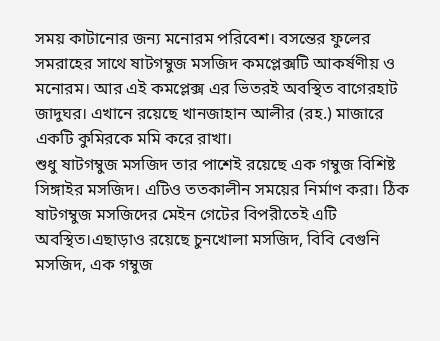সময় কাটানোর জন্য মনোরম পরিবেশ। বসন্তের ফুলের সমরাহের সাথে ষাটগম্বুজ মসজিদ কমপ্লেক্সটি আকর্ষণীয় ও মনোরম। আর এই কমপ্লেক্স এর ভিতরই অবস্থিত বাগেরহাট জাদুঘর। এখানে রয়েছে খানজাহান আলীর (রহ.) মাজারে একটি কুমিরকে মমি করে রাখা।
শুধু ষাটগম্বুজ মসজিদ তার পাশেই রয়েছে এক গম্বুজ বিশিষ্ট সিঙ্গাইর মসজিদ। এটিও ততকালীন সময়ের নির্মাণ করা। ঠিক ষাটগম্বুজ মসজিদের মেইন গেটের বিপরীতেই এটি অবস্থিত।এছাড়াও রয়েছে চুনখোলা মসজিদ, বিবি বেগুনি মসজিদ, এক গম্বুজ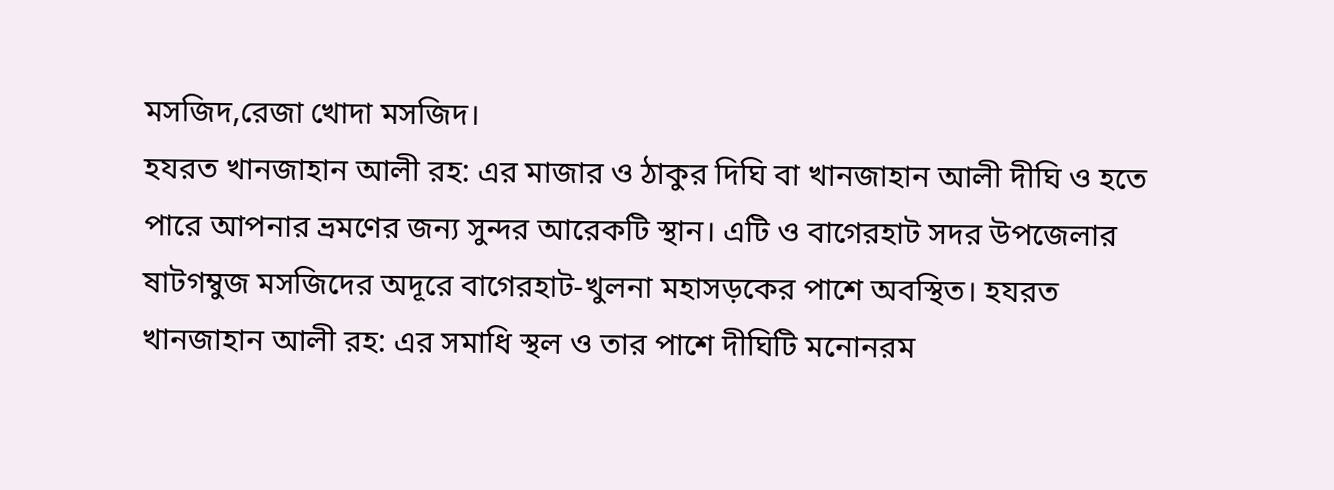মসজিদ,রেজা খোদা মসজিদ।
হযরত খানজাহান আলী রহ: এর মাজার ও ঠাকুর দিঘি বা খানজাহান আলী দীঘি ও হতে পারে আপনার ভ্রমণের জন্য সুন্দর আরেকটি স্থান। এটি ও বাগেরহাট সদর উপজেলার ষাটগম্বুজ মসজিদের অদূরে বাগেরহাট-খুলনা মহাসড়কের পাশে অবস্থিত। হযরত খানজাহান আলী রহ: এর সমাধি স্থল ও তার পাশে দীঘিটি মনোনরম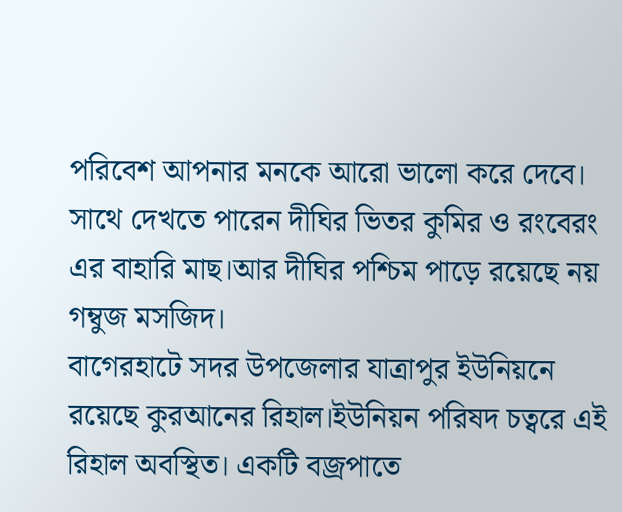পরিবেশ আপনার মনকে আরো ভালো করে দেবে। সাথে দেখতে পারেন দীঘির ভিতর কুমির ও রংবেরং এর বাহারি মাছ।আর দীঘির পশ্চিম পাড়ে রয়েছে নয় গম্বুজ মসজিদ।
বাগেরহাটে সদর উপজেলার যাত্রাপুর ইউনিয়নে রয়েছে কুরআনের রিহাল।ইউনিয়ন পরিষদ চত্বরে এই রিহাল অবস্থিত। একটি বজ্রপাতে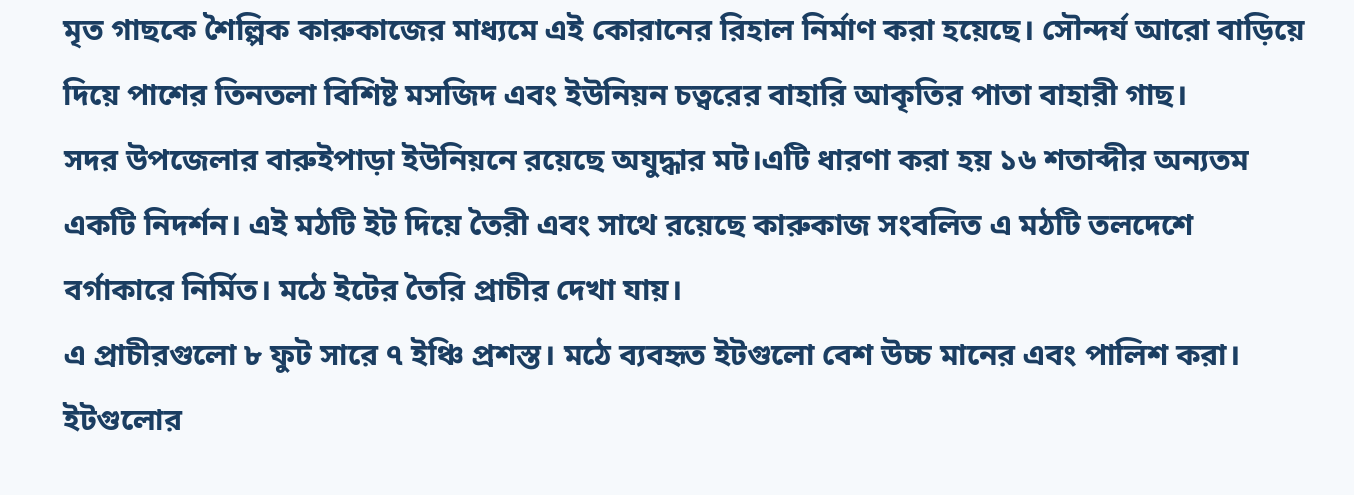মৃত গাছকে শৈল্পিক কারুকাজের মাধ্যমে এই কোরানের রিহাল নির্মাণ করা হয়েছে। সৌন্দর্য আরো বাড়িয়ে দিয়ে পাশের তিনতলা বিশিষ্ট মসজিদ এবং ইউনিয়ন চত্বরের বাহারি আকৃতির পাতা বাহারী গাছ।
সদর উপজেলার বারুইপাড়া ইউনিয়নে রয়েছে অযুদ্ধার মট।এটি ধারণা করা হয় ১৬ শতাব্দীর অন্যতম একটি নিদর্শন। এই মঠটি ইট দিয়ে তৈরী এবং সাথে রয়েছে কারুকাজ সংবলিত এ মঠটি তলদেশে বর্গাকারে নির্মিত। মঠে ইটের তৈরি প্রাচীর দেখা যায়।
এ প্রাচীরগুলো ৮ ফুট সারে ৭ ইঞ্চি প্রশস্ত। মঠে ব্যবহৃত ইটগুলো বেশ উচ্চ মানের এবং পালিশ করা। ইটগুলোর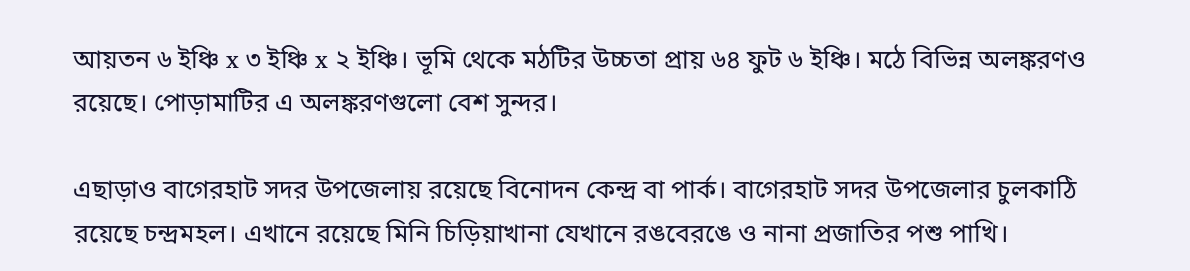আয়তন ৬ ইঞ্চি x ৩ ইঞ্চি x ২ ইঞ্চি। ভূমি থেকে মঠটির উচ্চতা প্রায় ৬৪ ফুট ৬ ইঞ্চি। মঠে বিভিন্ন অলঙ্করণও রয়েছে। পোড়ামাটির এ অলঙ্করণগুলো বেশ সুন্দর।

এছাড়াও বাগেরহাট সদর উপজেলায় রয়েছে বিনোদন কেন্দ্র বা পার্ক। বাগেরহাট সদর উপজেলার চুলকাঠি রয়েছে চন্দ্রমহল। এখানে রয়েছে মিনি চিড়িয়াখানা যেখানে রঙবেরঙে ও নানা প্রজাতির পশু পাখি।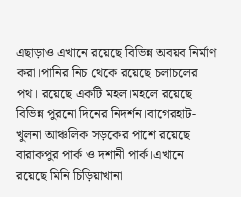এছাড়াও এখানে রয়েছে বিভিন্ন অবয়ব নির্মাণ করা।পানির নিচ থেকে রয়েছে চলাচলের পথ। রয়েছে একটি মহল।মহলে রয়েছে বিভিন্ন পুরনো দিনের নিদর্শন।বাগেরহাট-খুলনা আঞ্চলিক সড়কের পাশে রয়েছে বারাকপুর পার্ক ও দশানী পার্ক।এখানে রয়েছে মিনি চিড়িয়াখানা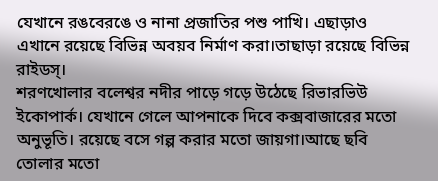যেখানে রঙবেরঙে ও নানা প্রজাতির পশু পাখি। এছাড়াও এখানে রয়েছে বিভিন্ন অবয়ব নির্মাণ করা।তাছাড়া রয়েছে বিভিন্ন রাইডস্।
শরণখোলার বলেশ্বর নদীর পাড়ে গড়ে উঠেছে রিভারভিউ ইকোপার্ক। যেখানে গেলে আপনাকে দিবে কক্সবাজারের মতো অনুভূতি। রয়েছে বসে গল্প করার মতো জায়গা।আছে ছবি তোলার মতো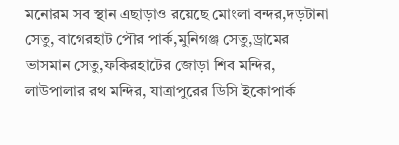মনোরম সব স্থান এছাড়াও রয়েছে মোংলা বন্দর,দড়টানা সেতু, বাগেরহাট পৌর পার্ক,মুনিগঞ্জ সেতু,ড্রামের ভাসমান সেতু,ফকিরহাটের জোড়া শিব মন্দির, লাউপালার রথ মন্দির, যাত্রাপুরের ডিসি ইকোপার্ক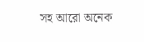সহ আরো অনেক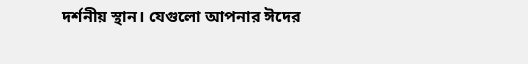দর্শনীয় স্থান। যেগুলো আপনার ঈদের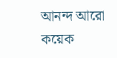আনন্দ আরো কয়েক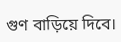গুণ বাড়িয়ে দিবে।